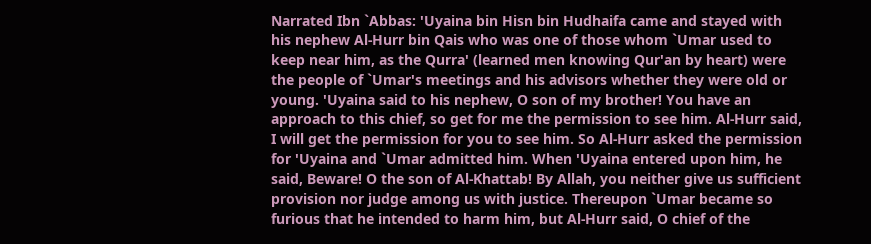Narrated Ibn `Abbas: 'Uyaina bin Hisn bin Hudhaifa came and stayed with his nephew Al-Hurr bin Qais who was one of those whom `Umar used to keep near him, as the Qurra' (learned men knowing Qur'an by heart) were the people of `Umar's meetings and his advisors whether they were old or young. 'Uyaina said to his nephew, O son of my brother! You have an approach to this chief, so get for me the permission to see him. Al-Hurr said, I will get the permission for you to see him. So Al-Hurr asked the permission for 'Uyaina and `Umar admitted him. When 'Uyaina entered upon him, he said, Beware! O the son of Al-Khattab! By Allah, you neither give us sufficient provision nor judge among us with justice. Thereupon `Umar became so furious that he intended to harm him, but Al-Hurr said, O chief of the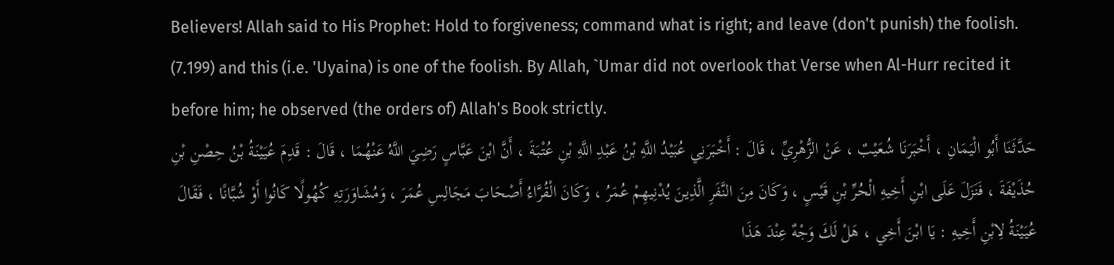Believers! Allah said to His Prophet: Hold to forgiveness; command what is right; and leave (don't punish) the foolish. (7.199) and this (i.e. 'Uyaina) is one of the foolish. By Allah, `Umar did not overlook that Verse when Al-Hurr recited it before him; he observed (the orders of) Allah's Book strictly.
حَدَّثَنَا أَبُو الْيَمَانِ ، أَخْبَرَنَا شُعَيْبٌ ، عَنْ الزُّهْرِيِّ ، قَالَ : أَخْبَرَنِي عُبَيْدُ اللَّهِ بْنُ عَبْدِ اللَّهِ بْنِ عُتْبَةَ ، أَنَّ ابْنَ عَبَّاسٍ رَضِيَ اللَّهُ عَنْهُمَا ، قَالَ : قَدِمَ عُيَيْنَةُ بْنُ حِصْنِ بْنِ حُذَيْفَةَ ، فَنَزَلَ عَلَى ابْنِ أَخِيهِ الْحُرِّ بْنِ قَيْسٍ ، وَكَانَ مِنَ النَّفَرِ الَّذِينَ يُدْنِيهِمْ عُمَرُ ، وَكَانَ الْقُرَّاءُ أَصْحَابَ مَجَالِسِ عُمَرَ ، وَمُشَاوَرَتِهِ كُهُولًا كَانُوا أَوْ شُبَّانًا ، فَقَالَ عُيَيْنَةُ لِابْنِ أَخِيهِ : يَا ابْنَ أَخِي ، هَلْ لَكَ وَجْهٌ عِنْدَ هَذَا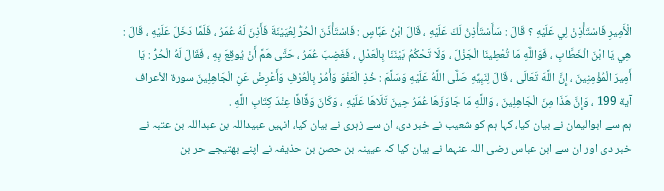الْأَمِيرِ فَاسْتَأْذِنْ لِي عَلَيْهِ ؟ قَالَ : سَأَسْتَأْذِنُ لَكَ عَلَيْهِ ، قَالَ ابْنُ عَبَّاسٍ : فَاسْتَأْذَنَ الْحُرُّ لِعُيَيْنَةَ فَأَذِنَ لَهُ عُمَرُ ، فَلَمَّا دَخَلَ عَلَيْهِ ، قَالَ : هِي يَا ابْنَ الْخَطَّابِ ، فَوَاللَّهِ مَا تُعْطِينَا الْجَزْلَ ، وَلَا تَحْكُمُ بَيْنَنَا بِالْعَدْلِ ، فَغَضِبَ عُمَرُ ، حَتَّى هَمَّ أَنْ يُوقِعَ بِهِ ، فَقَالَ لَهُ الْحُرُّ : يَا أَمِيرَ الْمُؤْمِنِينَ ، إِنَّ اللَّهَ تَعَالَى ، قَالَ لِنَبِيِّهِ صَلَّى اللَّهُ عَلَيْهِ وَسَلَّمَ : خُذِ الْعَفْوَ وَأْمُرْ بِالْعُرْفِ وَأَعْرِضْ عَنِ الْجَاهِلِينَ سورة الأعراف آية 199 ، وَإِنَّ هَذَا مِنَ الْجَاهِلِينَ ، وَاللَّهِ مَا جَاوَزَهَا عُمَرُ حِينَ تَلَاهَا عَلَيْهِ ، وَكَانَ وَقَّافًا عِنْدَ كِتَابِ اللَّهِ .
ہم سے ابوالیمان نے بیان کیا، کہا ہم کو شعیب نے خبر دی، ان سے زہری نے بیان کیا، انہیں عبیداللہ بن عبداللہ بن عتبہ نے خبر دی اور ان سے ابن عباس رضی اللہ عنہما نے بیان کیا کہ عیینہ بن حصن بن حذیفہ نے اپنے بھتیجے حر بن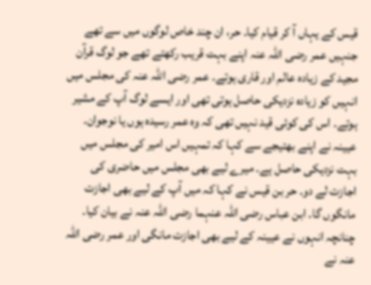قیس کے یہاں آ کر قیام کیا۔ حر، ان چند خاص لوگوں میں سے تھے جنہیں عمر رضی اللہ عنہ اپنے بہت قریب رکھتے تھے جو لوگ قرآن مجید کے زیادہ عالم اور قاری ہوتے۔ عمر رضی اللہ عنہ کی مجلس میں انہیں کو زیادہ نزدیکی حاصل ہوتی تھی اور ایسے لوگ آپ کے مشیر ہوتے۔ اس کی کوئی قید نہیں تھی کہ وہ عمر رسیدہ ہوں یا نوجوان۔ عیینہ نے اپنے بھتیجے سے کہا کہ تمہیں اس امیر کی مجلس میں بہت نزدیکی حاصل ہے۔ میرے لیے بھی مجلس میں حاضری کی اجازت لے دو۔ حر بن قیس نے کہا کہ میں آپ کے لیے بھی اجازت مانگوں گا۔ ابن عباس رضی اللہ عنہما رضی اللہ عنہ نے بیان کیا۔ چنانچہ انہوں نے عیینہ کے لیے بھی اجازت مانگی اور عمر رضی اللہ عنہ نے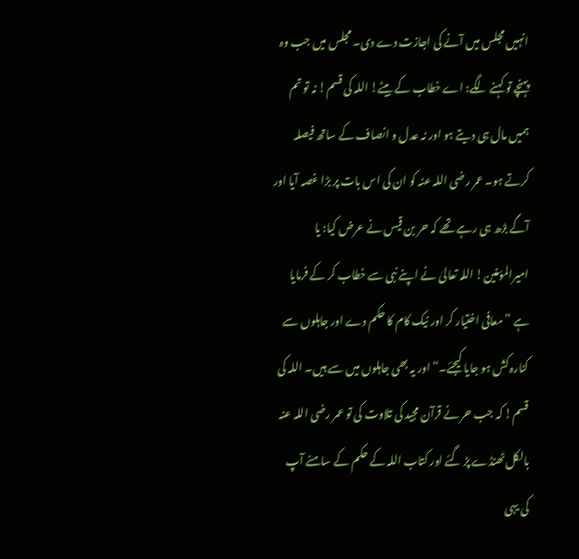انہیں مجلس میں آنے کی اجازت دے دی۔ مجلس میں جب وہ پہنچے تو کہنے لگے: اے خطاب کے بیٹے! اللہ کی قسم! نہ تو تم ہمیں مال ہی دیتے ہو اور نہ عدل و انصاف کے ساتھ فیصلہ کرتے ہو۔ عمر رضی اللہ عنہ کو ان کی اس بات پر بڑا غصہ آیا اور آگے بڑھ ہی رہے تھے کہ حر بن قیس نے عرض کیا: یا امیرالمؤمنین! اللہ تعالیٰ نے اپنے نبی سے خطاب کر کے فرمایا ہے ”معافی اختیار کر اور نیک کام کا حکم دے اور جاہلوں سے کنارہ کش ہو جایا کیجئے۔“ اور یہ بھی جاہلوں میں سے ہیں۔ اللہ کی قسم! کہ جب حر نے قرآن مجید کی تلاوت کی تو عمر رضی اللہ عنہ بالکل ٹھنڈے پڑ گئے اور کتاب اللہ کے حکم کے سامنے آپ کی یہی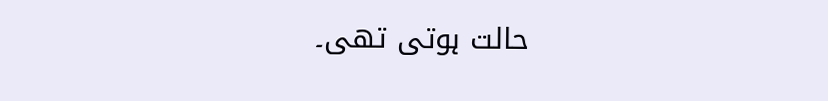حالت ہوتی تھی۔